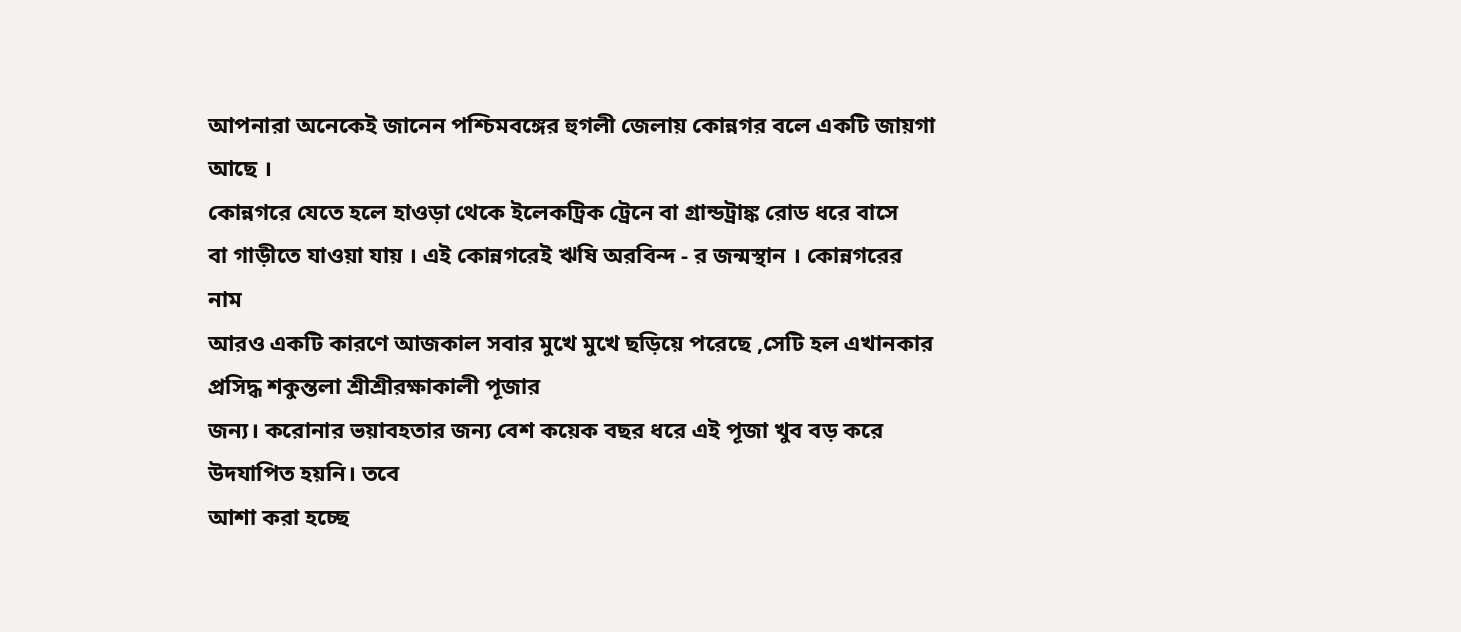আপনারা অনেকেই জানেন পশ্চিমবঙ্গের হুগলী জেলায় কোন্নগর বলে একটি জায়গা আছে ।
কোন্নগরে যেতে হলে হাওড়া থেকে ইলেকট্রিক ট্রেনে বা গ্রান্ডট্রাঙ্ক রোড ধরে বাসে
বা গাড়ীতে যাওয়া যায় । এই কোন্নগরেই ঋষি অরবিন্দ - র জন্মস্থান । কোন্নগরের নাম
আরও একটি কারণে আজকাল সবার মুখে মুখে ছড়িয়ে পরেছে ,সেটি হল এখানকার প্রসিদ্ধ শকুন্তলা শ্রীশ্রীরক্ষাকালী পূজার
জন্য। করোনার ভয়াবহতার জন্য বেশ কয়েক বছর ধরে এই পূজা খুব বড় করে উদযাপিত হয়নি। তবে
আশা করা হচ্ছে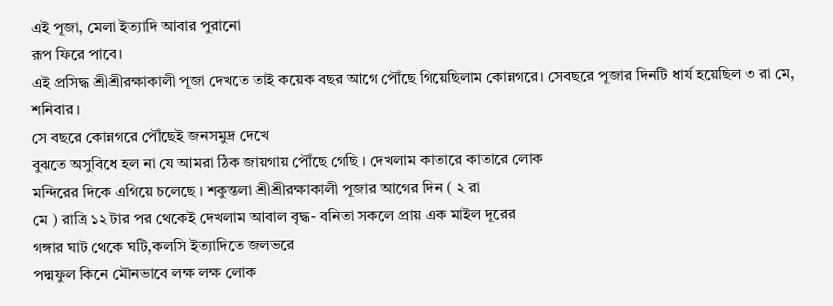এই পূজা, মেলা ইত্যাদি আবার পুরানো
রূপ ফিরে পাবে।
এই প্রসিদ্ধ শ্রীশ্রীরক্ষাকালী পূজা দেখতে তাই কয়েক বছর আগে পৌঁছে গিয়েছিলাম কোন্নগরে। সেবছরে পূজার দিনটি ধার্য হয়েছিল ৩ রা মে, শনিবার ।
সে বছরে কোন্নগরে পৌঁছেই জনসমুদ্র দেখে
বুঝতে অসুবিধে হল না যে আমরা ঠিক জায়গায় পৌঁছে গেছি । দেখলাম কাতারে কাতারে লোক
মন্দিরের দিকে এগিয়ে চলেছে । শকুন্তলা শ্রীশ্রীরক্ষাকালী পূজার আগের দিন ( ২ রা
মে ) রাত্রি ১২ টার পর থেকেই দেখলাম আবাল বৃদ্ধ- বনিতা সকলে প্রায় এক মাইল দূরের
গঙ্গার ঘাট থেকে ঘটি,কলসি ইত্যাদিতে জলভরে
পদ্মফুল কিনে মৌনভাবে লক্ষ লক্ষ লোক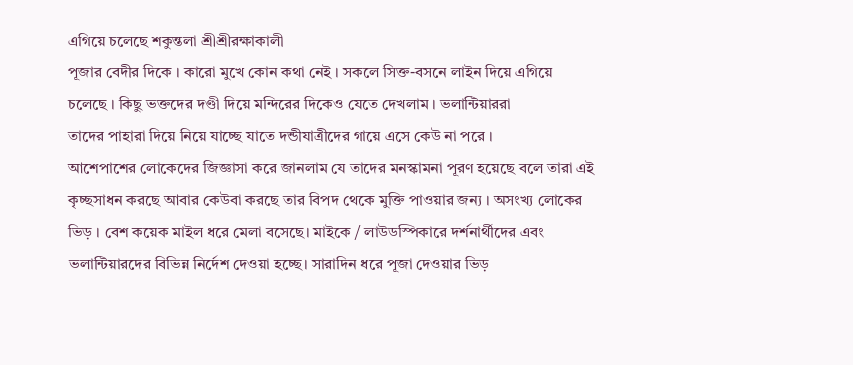এগিয়ে চলেছে শকুন্তলা শ্রীশ্রীরক্ষাকালী
পূজার বেদীর দিকে । কারো মুখে কোন কথা নেই । সকলে সিক্ত-বসনে লাইন দিয়ে এগিয়ে
চলেছে । কিছু ভক্তদের দণ্ডী দিয়ে মন্দিরের দিকেও যেতে দেখলাম । ভলান্টিয়াররা
তাদের পাহারা দিয়ে নিয়ে যাচ্ছে যাতে দন্ডীযাত্রীদের গায়ে এসে কেউ না পরে ।
আশেপাশের লোকেদের জিজ্ঞাসা করে জানলাম যে তাদের মনস্কামনা পূরণ হয়েছে বলে তারা এই
কৃচ্ছসাধন করছে আবার কেউবা করছে তার বিপদ থেকে মুক্তি পাওয়ার জন্য । অসংখ্য লোকের
ভিড় । বেশ কয়েক মাইল ধরে মেলা বসেছে। মাইকে / লাউডস্পিকারে দর্শনার্থীদের এবং
ভলান্টিয়ারদের বিভিন্ন নির্দেশ দেওয়া হচ্ছে। সারাদিন ধরে পূজা দেওয়ার ভিড়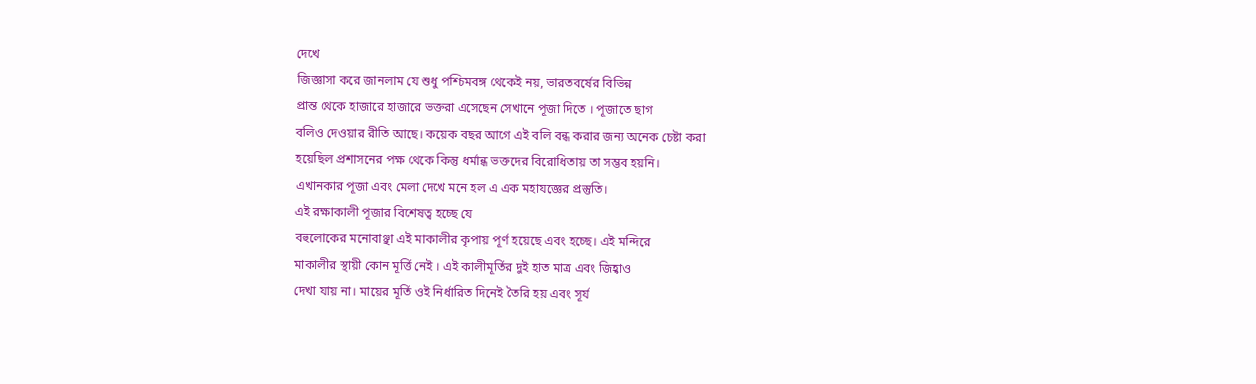দেখে
জিজ্ঞাসা করে জানলাম যে শুধু পশ্চিমবঙ্গ থেকেই নয়, ভারতবর্ষের বিভিন্ন
প্রান্ত থেকে হাজারে হাজারে ভক্তরা এসেছেন সেখানে পূজা দিতে । পূজাতে ছাগ
বলিও দেওয়ার রীতি আছে। কয়েক বছর আগে এই বলি বন্ধ করার জন্য অনেক চেষ্টা করা
হয়েছিল প্রশাসনের পক্ষ থেকে কিন্তু ধর্মান্ধ ভক্তদের বিরোধিতায় তা সম্ভব হয়নি।
এখানকার পূজা এবং মেলা দেখে মনে হল এ এক মহাযজ্ঞের প্রস্তুতি।
এই রক্ষাকালী পূজার বিশেষত্ব হচ্ছে যে
বহুলোকের মনোবাঞ্ছা এই মাকালীর কৃপায় পূর্ণ হয়েছে এবং হচ্ছে। এই মন্দিরে
মাকালীর স্থায়ী কোন মূৰ্ত্তি নেই । এই কালীমূর্তির দুই হাত মাত্র এবং জিহ্বাও
দেখা যায় না। মায়ের মূর্তি ওই নির্ধারিত দিনেই তৈরি হয় এবং সূর্য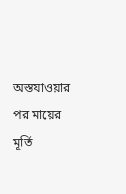অস্তযাওয়ার
পর মায়ের মূর্তি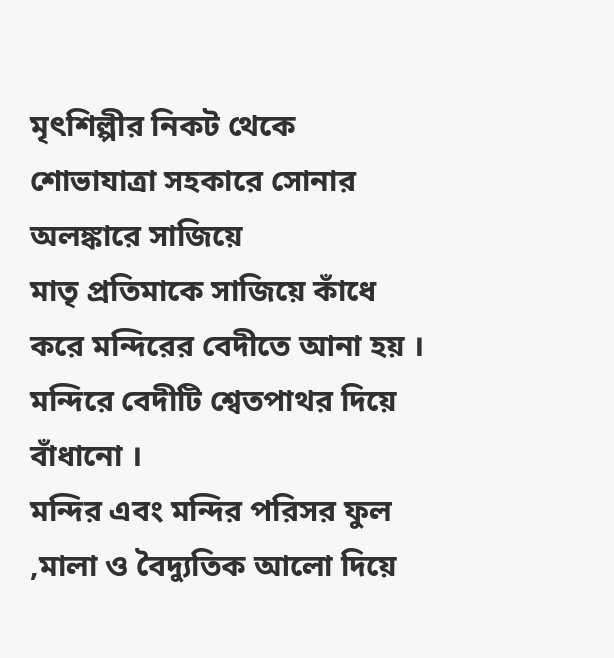মৃৎশিল্পীর নিকট থেকে শোভাযাত্রা সহকারে সোনার অলঙ্কারে সাজিয়ে
মাতৃ প্রতিমাকে সাজিয়ে কাঁধে করে মন্দিরের বেদীতে আনা হয় ।
মন্দিরে বেদীটি শ্বেতপাথর দিয়ে বাঁধানো ।
মন্দির এবং মন্দির পরিসর ফুল ,মালা ও বৈদ্যুতিক আলো দিয়ে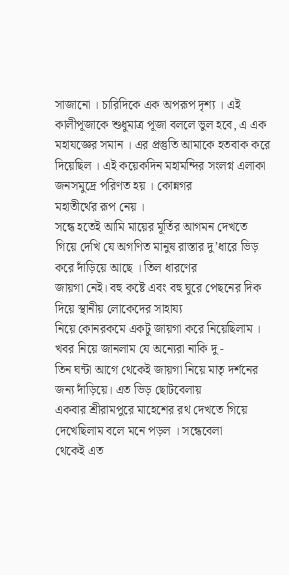সাজানো । চারিদিকে এক অপরূপ দৃশ্য । এই কালীপূজাকে শুধুমাত্র পূজা বললে ভুল হবে, এ এক মহাযজ্ঞের সমান । এর প্রস্তুতি আমাকে হতবাক করে
দিয়েছিল । এই কয়েকদিন মহামন্দির সংলগ্ন এলাকা জনসমুদ্রে পরিণত হয় । কোন্নগর
মহাতীর্থের রূপ নেয় ।
সন্ধে হতেই আমি মায়ের মূর্তির আগমন দেখতে
গিয়ে দেখি যে অগণিত মানুষ রাস্তার দু’ধারে ভিড় করে দাঁড়িয়ে আছে । তিল ধারণের
জায়গা নেই। বহু কষ্টে এবং বহু ঘুরে পেছনের দিক দিয়ে স্থানীয় লোকেদের সাহায্য
নিয়ে কোনরকমে একটু জায়গা করে নিয়েছিলাম । খবর নিয়ে জানলাম যে অন্যেরা নাকি দু -
তিন ঘন্টা আগে থেকেই জায়গা নিয়ে মাতৃ দর্শনের জন্য দাঁড়িয়ে। এত ভিড় ছোটবেলায়
একবার শ্রীরামপুরে মাহেশের রথ দেখতে গিয়ে দেখেছিলাম বলে মনে পড়ল । সন্ধেবেলা
থেকেই এত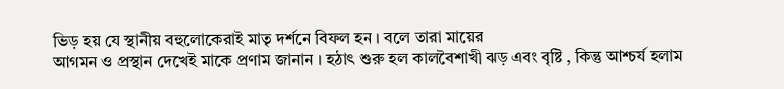ভিড় হয় যে স্থানীয় বহুলোকেরাই মাতৃ দর্শনে বিফল হন । বলে তারা মায়ের
আগমন ও প্রস্থান দেখেই মাকে প্রণাম জানান । হঠাৎ শুরু হল কালবৈশাখী ঝড় এবং বৃষ্টি , কিন্তু আশ্চর্য হলাম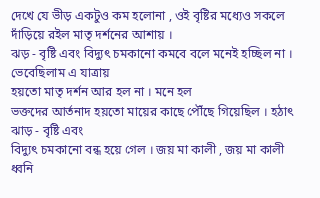দেখে যে ভীড় একটুও কম হলোনা , ওই বৃষ্টির মধ্যেও সকলে দাঁড়িয়ে রইল মাতৃ দর্শনের আশায় ।
ঝড় - বৃষ্টি এবং বিদ্যুৎ চমকানো কমবে বলে মনেই হচ্ছিল না । ভেবেছিলাম এ যাত্রায়
হয়তো মাতৃ দর্শন আর হল না । মনে হল
ভক্তদের আর্তনাদ হয়তো মায়ের কাছে পৌঁছে গিয়েছিল । হঠাৎ ঝাড় - বৃষ্টি এবং
বিদ্যুৎ চমকানো বন্ধ হয়ে গেল । জয় মা কালী , জয় মা কালী ধ্বনি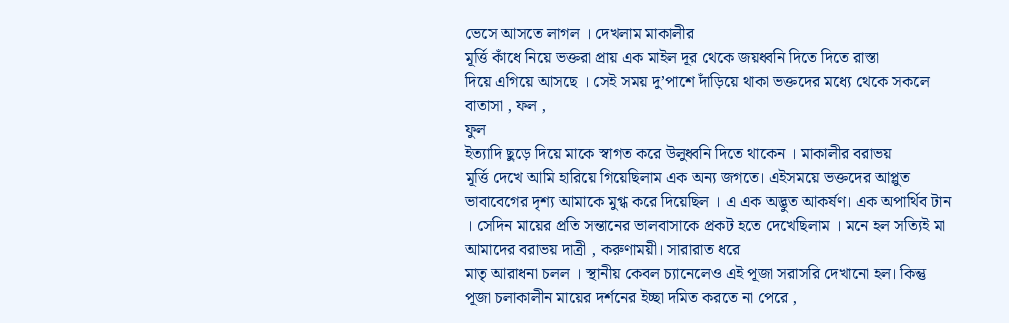ভেসে আসতে লাগল । দেখলাম মাকালীর
মূর্ত্তি কাঁধে নিয়ে ভক্তরা প্রায় এক মাইল দূর থেকে জয়ধ্বনি দিতে দিতে রাস্তা
দিয়ে এগিয়ে আসছে । সেই সময় দু’পাশে দাঁড়িয়ে থাকা ভক্তদের মধ্যে থেকে সকলে
বাতাসা , ফল ,
ফুল
ইত্যাদি ছুড়ে দিয়ে মাকে স্বাগত করে উলুধ্বনি দিতে থাকেন । মাকালীর বরাভয়
মূর্ত্তি দেখে আমি হারিয়ে গিয়েছিলাম এক অন্য জগতে। এইসময়ে ভক্তদের আপ্লুত
ভাবাবেগের দৃশ্য আমাকে মুগ্ধ করে দিয়েছিল । এ এক অদ্ভুত আকর্ষণ। এক অপার্থিব টান
। সেদিন মায়ের প্রতি সন্তানের ভালবাসাকে প্রকট হতে দেখেছিলাম । মনে হল সত্যিই মা
আমাদের বরাভয় দাত্রী , করুণাময়ী। সারারাত ধরে
মাতৃ আরাধনা চলল । স্থানীয় কেবল চ্যানেলেও এই পূজা সরাসরি দেখানো হল। কিন্তু
পূজা চলাকালীন মায়ের দর্শনের ইচ্ছা দমিত করতে না পেরে ,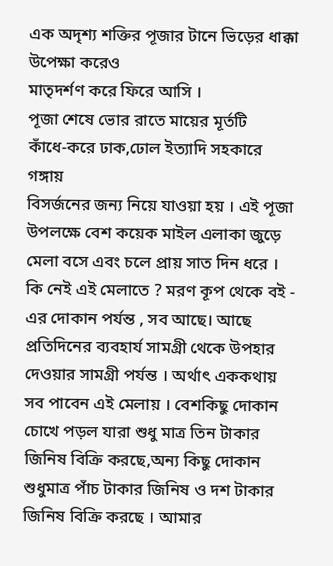এক অদৃশ্য শক্তির পূজার টানে ভিড়ের ধাক্কা উপেক্ষা করেও
মাতৃদর্শণ করে ফিরে আসি ।
পূজা শেষে ভোর রাতে মায়ের মূর্তটি
কাঁধে-করে ঢাক,ঢোল ইত্যাদি সহকারে গঙ্গায়
বিসর্জনের জন্য নিয়ে যাওয়া হয় । এই পূজা উপলক্ষে বেশ কয়েক মাইল এলাকা জুড়ে
মেলা বসে এবং চলে প্রায় সাত দিন ধরে । কি নেই এই মেলাতে ? মরণ কূপ থেকে বই - এর দোকান পর্যন্ত , সব আছে। আছে প্রতিদিনের ব্যবহার্য সামগ্রী থেকে উপহার
দেওয়ার সামগ্রী পর্যন্ত । অর্থাৎ এককথায় সব পাবেন এই মেলায় । বেশকিছু দোকান
চোখে পড়ল যারা শুধু মাত্র তিন টাকার জিনিষ বিক্রি করছে,অন্য কিছু দোকান শুধুমাত্র পাঁচ টাকার জিনিষ ও দশ টাকার
জিনিষ বিক্রি করছে । আমার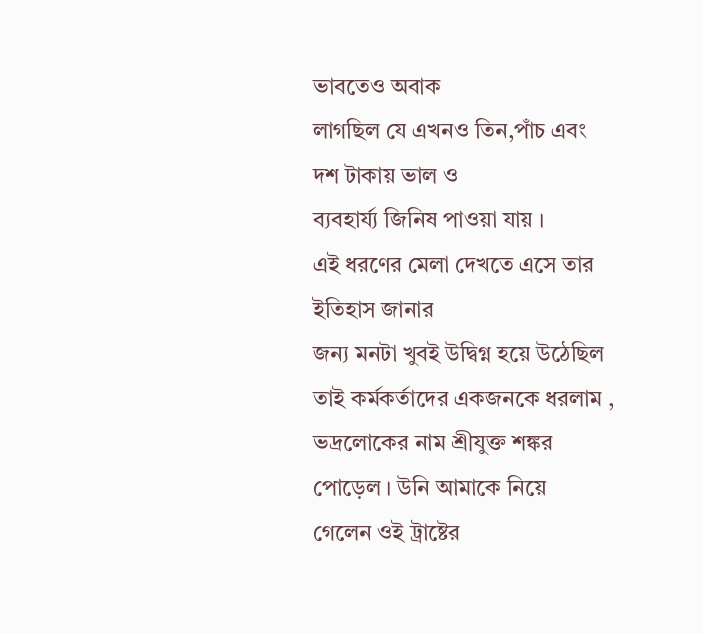ভাবতেও অবাক
লাগছিল যে এখনও তিন,পাঁচ এবং দশ টাকায় ভাল ও
ব্যবহার্য্য জিনিষ পাওয়া যায় ।
এই ধরণের মেলা দেখতে এসে তার ইতিহাস জানার
জন্য মনটা খুবই উদ্বিগ্ন হয়ে উঠেছিল তাই কর্মকর্তাদের একজনকে ধরলাম , ভদ্রলোকের নাম শ্রীযুক্ত শঙ্কর পোড়েল । উনি আমাকে নিয়ে
গেলেন ওই ট্রাষ্টের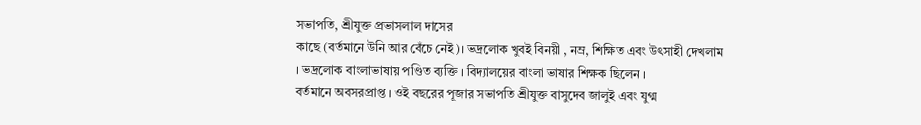সভাপতি, শ্রীযুক্ত প্রভাসলাল দাসের
কাছে (বর্তমানে উনি আর বেঁচে নেই)। ভদ্রলোক খুবই বিনয়ী , নম্র, শিক্ষিত এবং উৎসাহী দেখলাম
। ভদ্রলোক বাংলাভাষায় পণ্ডিত ব্যক্তি । বিদ্যালয়ের বাংলা ভাষার শিক্ষক ছিলেন ।
বর্তমানে অবসরপ্রাপ্ত । ওই বছরের পূজার সভাপতি শ্রীযুক্ত বাসুদেব জালুই এবং যুগ্ম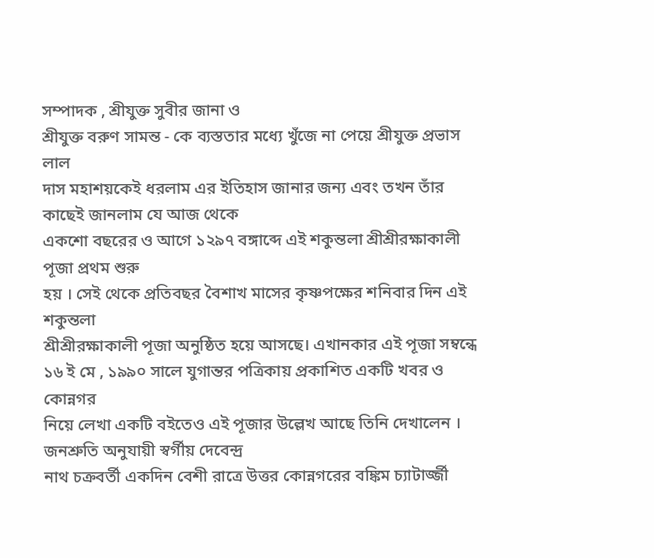সম্পাদক , শ্রীযুক্ত সুবীর জানা ও
শ্রীযুক্ত বরুণ সামন্ত - কে ব্যস্ততার মধ্যে খুঁজে না পেয়ে শ্রীযুক্ত প্রভাস লাল
দাস মহাশয়কেই ধরলাম এর ইতিহাস জানার জন্য এবং তখন তাঁর কাছেই জানলাম যে আজ থেকে
একশো বছরের ও আগে ১২৯৭ বঙ্গাব্দে এই শকুন্তলা শ্রীশ্রীরক্ষাকালী পূজা প্রথম শুরু
হয় । সেই থেকে প্রতিবছর বৈশাখ মাসের কৃষ্ণপক্ষের শনিবার দিন এই শকুন্তলা
শ্রীশ্রীরক্ষাকালী পূজা অনুষ্ঠিত হয়ে আসছে। এখানকার এই পূজা সম্বন্ধে ১৬ ই মে , ১৯৯০ সালে যুগান্তর পত্রিকায় প্রকাশিত একটি খবর ও কোন্নগর
নিয়ে লেখা একটি বইতেও এই পূজার উল্লেখ আছে তিনি দেখালেন ।
জনশ্রুতি অনুযায়ী স্বর্গীয় দেবেন্দ্ৰ
নাথ চক্রবর্তী একদিন বেশী রাত্রে উত্তর কোন্নগরের বঙ্কিম চ্যাটার্জ্জী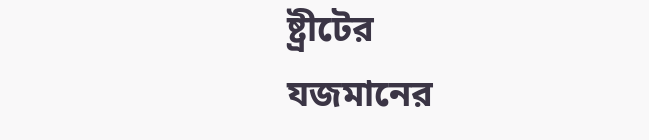ষ্ট্রীটের
যজমানের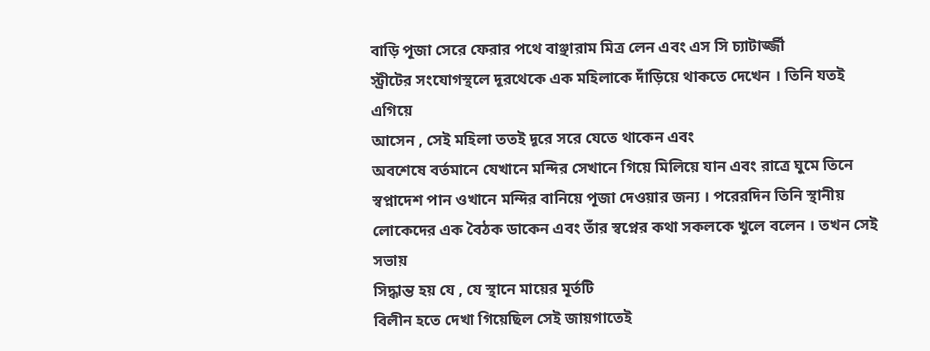বাড়ি পূজা সেরে ফেরার পথে বাঞ্ছারাম মিত্র লেন এবং এস সি চ্যাটার্জ্জী
স্ট্রীটের সংযোগস্থলে দূরথেকে এক মহিলাকে দাঁড়িয়ে থাকতে দেখেন । তিনি যতই এগিয়ে
আসেন , সেই মহিলা ততই দূরে সরে যেতে থাকেন এবং
অবশেষে বর্তমানে যেখানে মন্দির সেখানে গিয়ে মিলিয়ে যান এবং রাত্রে ঘুমে তিনে
স্বপ্নাদেশ পান ওখানে মন্দির বানিয়ে পূজা দেওয়ার জন্য । পরেরদিন তিনি স্থানীয়
লোকেদের এক বৈঠক ডাকেন এবং তাঁর স্বপ্নের কথা সকলকে খুলে বলেন । তখন সেই সভায়
সিদ্ধান্ত হয় যে , যে স্থানে মায়ের মূর্তটি
বিলীন হতে দেখা গিয়েছিল সেই জায়গাতেই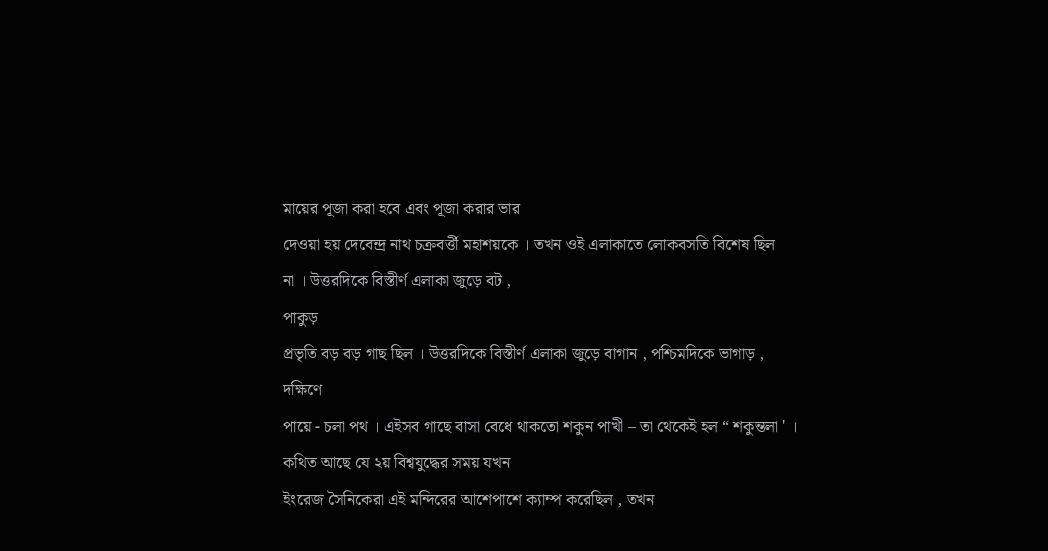মায়ের পূজা করা হবে এবং পূজা করার ভার
দেওয়া হয় দেবেন্দ্র নাথ চক্রবর্ত্তী মহাশয়কে । তখন ওই এলাকাতে লোকবসতি বিশেষ ছিল
না । উত্তরদিকে বিস্তীর্ণ এলাকা জুড়ে বট ,
পাকুড়
প্রভৃতি বড় বড় গাছ ছিল । উত্তরদিকে বিস্তীর্ণ এলাকা জুড়ে বাগান , পশ্চিমদিকে ভাগাড় ,
দক্ষিণে
পায়ে - চলা পথ । এইসব গাছে বাসা বেধে থাকতো শকুন পাখী – তা থেকেই হল “ শকুন্তলা ' ।
কথিত আছে যে ২য় বিশ্বযুদ্ধের সময় যখন
ইংরেজ সৈনিকেরা এই মন্দিরের আশেপাশে ক্যাম্প করেছিল , তখন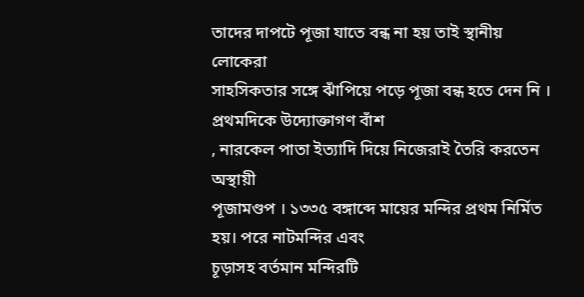তাদের দাপটে পূজা যাতে বন্ধ না হয় তাই স্থানীয় লোকেরা
সাহসিকতার সঙ্গে ঝাঁপিয়ে পড়ে পূজা বন্ধ হতে দেন নি । প্রথমদিকে উদ্যোক্তাগণ বাঁশ
, নারকেল পাতা ইত্যাদি দিয়ে নিজেরাই তৈরি করতেন অস্থায়ী
পূজামণ্ডপ । ১৩৩৫ বঙ্গাব্দে মায়ের মন্দির প্রথম নির্মিত হয়। পরে নাটমন্দির এবং
চূড়াসহ বর্তমান মন্দিরটি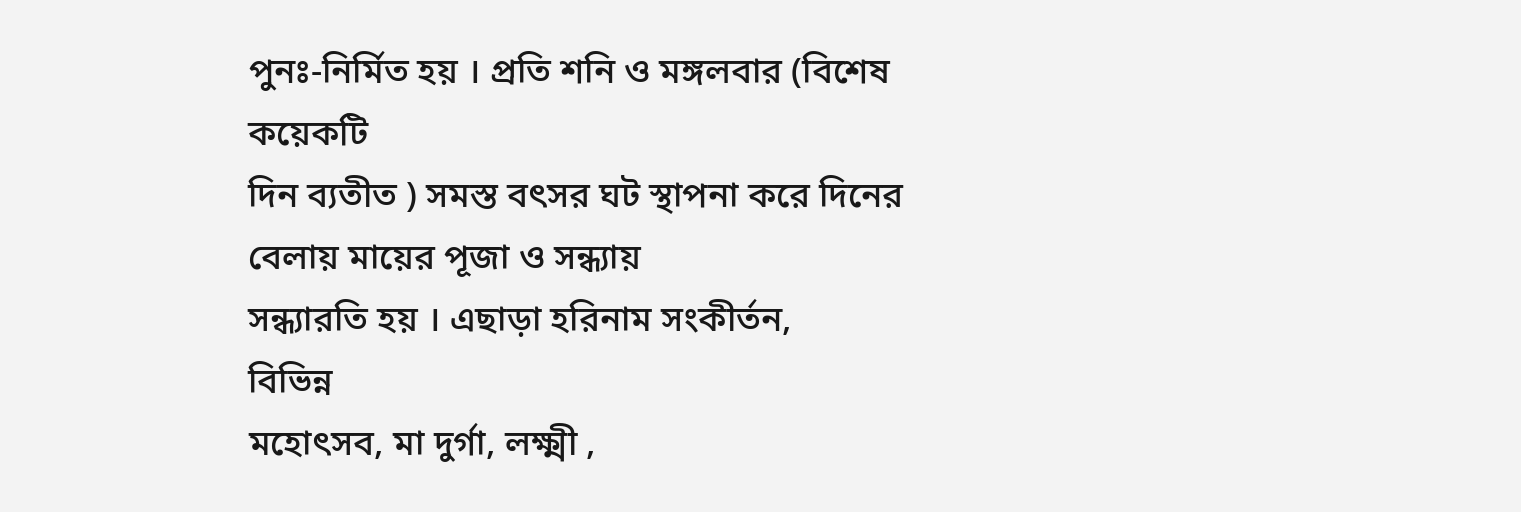পুনঃ-নির্মিত হয় । প্রতি শনি ও মঙ্গলবার (বিশেষ কয়েকটি
দিন ব্যতীত ) সমস্ত বৎসর ঘট স্থাপনা করে দিনের বেলায় মায়ের পূজা ও সন্ধ্যায়
সন্ধ্যারতি হয় । এছাড়া হরিনাম সংকীর্তন,
বিভিন্ন
মহোৎসব, মা দুর্গা, লক্ষ্মী ,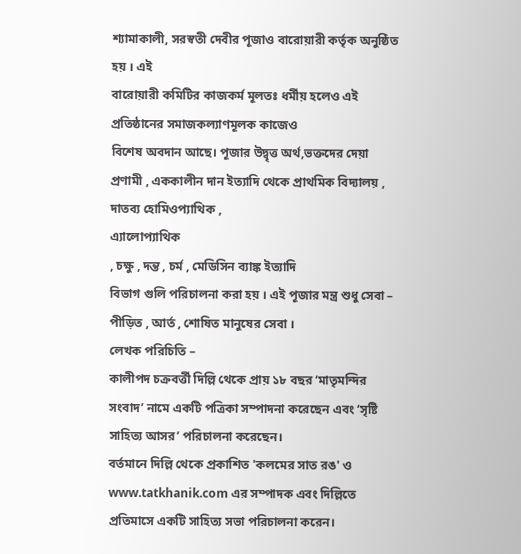শ্যামাকালী, সরস্বতী দেবীর পূজাও বারোয়ারী কর্তৃক অনুষ্ঠিত হয় । এই
বারোয়ারী কমিটির কাজকর্ম মূলতঃ ধর্মীয় হলেও এই প্রতিষ্ঠানের সমাজকল্যাণমূলক কাজেও
বিশেষ অবদান আছে। পূজার উদ্বৃত্ত অর্থ,ভক্তদের দেয়া প্রণামী , এককালীন দান ইত্যাদি থেকে প্রাথমিক বিদ্যালয় , দাতব্য হোমিওপ্যাথিক ,
এ্যালোপ্যাথিক
, চক্ষু , দন্ত , চর্ম , মেডিসিন ব্যাঙ্ক ইত্যাদি
বিভাগ গুলি পরিচালনা করা হয় । এই পূজার মন্ত্র শুধু সেবা – পীড়িত , আর্ত , শোষিত মানুষের সেবা ।
লেখক পরিচিতি –
কালীপদ চক্রবর্ত্তী দিল্লি থেকে প্রায় ১৮ বছর ‘মাতৃমন্দির সংবাদ’ নামে একটি পত্রিকা সম্পাদনা করেছেন এবং ‘সৃষ্টি সাহিত্য আসর’ পরিচালনা করেছেন।
বর্তমানে দিল্লি থেকে প্রকাশিত 'কলমের সাত রঙ' ও www.tatkhanik.com এর সম্পাদক এবং দিল্লিতে প্রতিমাসে একটি সাহিত্য সভা পরিচালনা করেন।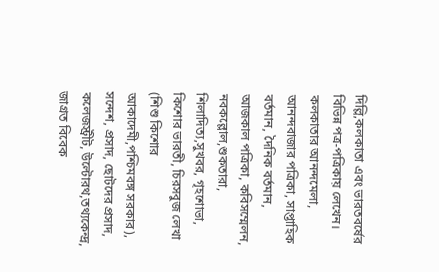দিল্লি,কলকাতা এবং ভারতবর্ষের বিভিন্ন পত্র-পত্রিকায় লেখেন। কলকাতার আনন্দমেলা, আনন্দবাজার পত্রিকা, সাপ্তাহিক বর্তমান, দৈনিক বর্তমান, আজকাল পত্রিকা, কবিসম্মেলন, নবকল্লোল,শুকতারা, শিলাদিত্য,সুখবর, গৃহশোভা, কিশোর ভারতী, চিরসবুজ লেখা (শিশু কিশোর আকাদেমী,পশ্চিমবঙ্গ সরকার), সন্দেশ, প্রসাদ, ছোটদের প্রসাদ, কলেজস্ট্রীট, উল্টোরথ,তথ্যকেন্দ্র, জাগ্রত বিবেক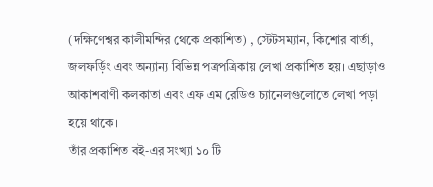(দক্ষিণেশ্বর কালীমন্দির থেকে প্রকাশিত) , স্টেটসম্যান, কিশোর বার্তা, জলফর্ড়িং এবং অন্যান্য বিভিন্ন পত্রপত্রিকায় লেখা প্রকাশিত হয়। এছাড়াও আকাশবাণী কলকাতা এবং এফ এম রেডিও চ্যানেলগুলোতে লেখা পড়া হয়ে থাকে।
তাঁর প্রকাশিত বই-এর সংখ্যা ১০ টি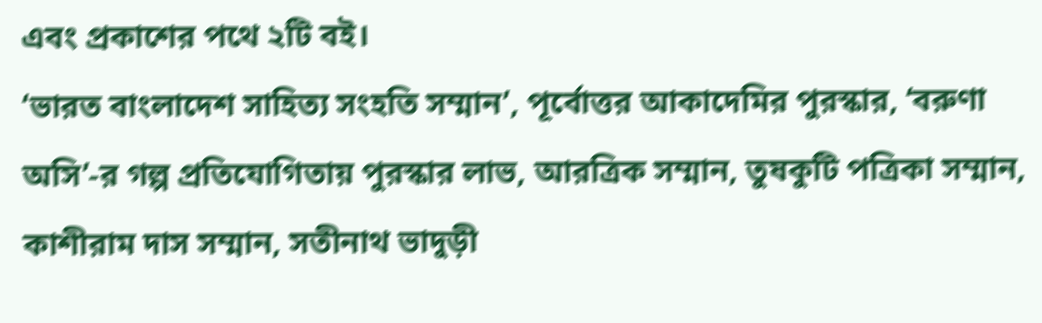এবং প্রকাশের পথে ২টি বই।
‘ভারত বাংলাদেশ সাহিত্য সংহতি সম্মান’, পূর্বোত্তর আকাদেমির পুরস্কার, ‘বরুণা অসি’-র গল্প প্রতিযোগিতায় পুরস্কার লাভ, আরত্রিক সম্মান, তুষকুটি পত্রিকা সম্মান, কাশীরাম দাস সম্মান, সতীনাথ ভাদুড়ী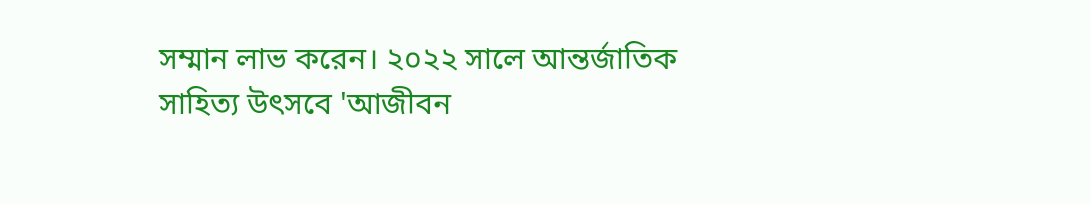সম্মান লাভ করেন। ২০২২ সালে আন্তর্জাতিক সাহিত্য উৎসবে 'আজীবন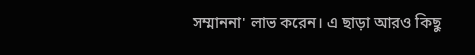সম্মাননা' লাভ করেন। এ ছাড়া আরও কিছু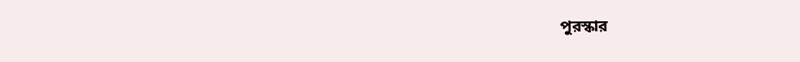পুরস্কার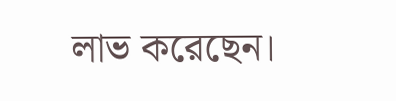লাভ করেছেন।